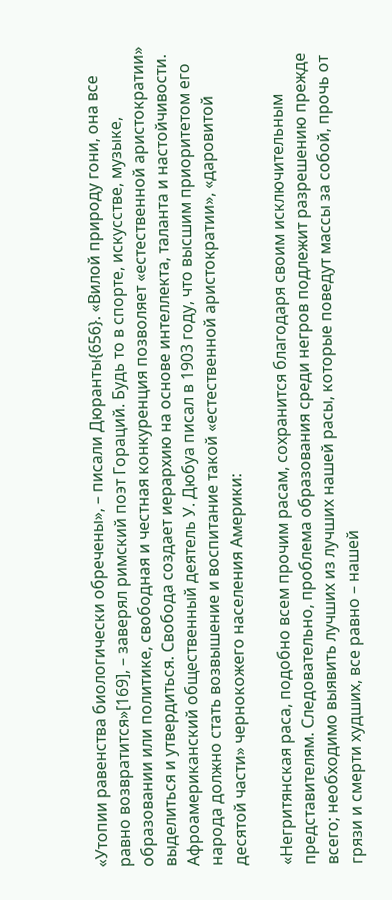«Утопии равенства биологически обречены», – писали Дюранты{656}. «Вилой природу гони, она все равно возвратится»[169], – заверял римский поэт Гораций. Будь то в спорте, искусстве, музыке, образовании или политике, свободная и честная конкуренция позволяет «естественной аристократии» выделиться и утвердиться. Свобода создает иерархию на основе интеллекта, таланта и настойчивости. Афроамериканский общественный деятель У. Дюбуа писал в 1903 году, что высшим приоритетом его народа должно стать возвышение и воспитание такой «естественной аристократии», «даровитой десятой части» чернокожего населения Америки:

«Негритянская раса, подобно всем прочим расам, сохранится благодаря своим исключительным представителям. Следовательно, проблема образования среди негров подлежит разрешению прежде всего; необходимо выявить лучших из лучших нашей расы, которые поведут массы за собой, прочь от грязи и смерти худших, все равно – нашей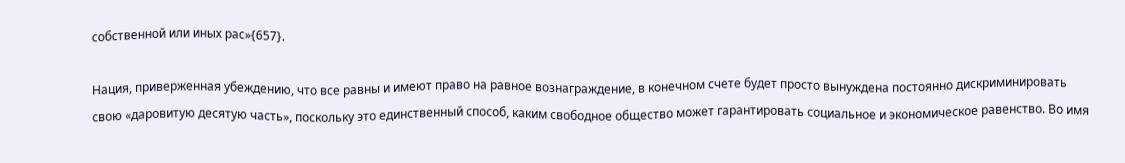собственной или иных рас»{657}.

Нация, приверженная убеждению, что все равны и имеют право на равное вознаграждение, в конечном счете будет просто вынуждена постоянно дискриминировать свою «даровитую десятую часть», поскольку это единственный способ, каким свободное общество может гарантировать социальное и экономическое равенство. Во имя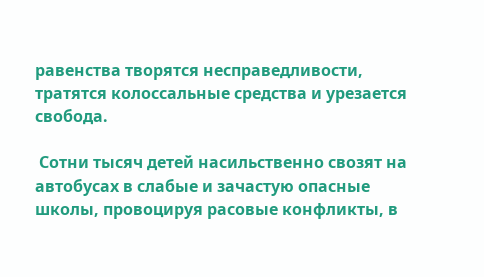равенства творятся несправедливости, тратятся колоссальные средства и урезается свобода.

 Сотни тысяч детей насильственно свозят на автобусах в слабые и зачастую опасные школы, провоцируя расовые конфликты, в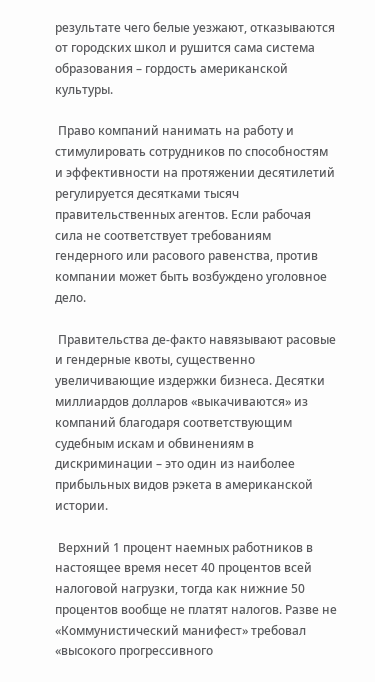результате чего белые уезжают, отказываются от городских школ и рушится сама система образования – гордость американской культуры.

 Право компаний нанимать на работу и стимулировать сотрудников по способностям и эффективности на протяжении десятилетий регулируется десятками тысяч правительственных агентов. Если рабочая сила не соответствует требованиям гендерного или расового равенства, против компании может быть возбуждено уголовное дело.

 Правительства де-факто навязывают расовые и гендерные квоты, существенно увеличивающие издержки бизнеса. Десятки миллиардов долларов «выкачиваются» из компаний благодаря соответствующим судебным искам и обвинениям в дискриминации – это один из наиболее прибыльных видов рэкета в американской истории.

 Верхний 1 процент наемных работников в настоящее время несет 40 процентов всей налоговой нагрузки, тогда как нижние 50 процентов вообще не платят налогов. Разве не «Коммунистический манифест» требовал «высокого прогрессивного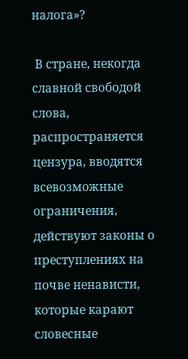налога»?

 В стране, некогда славной свободой слова, распространяется цензура, вводятся всевозможные ограничения, действуют законы о преступлениях на почве ненависти, которые карают словесные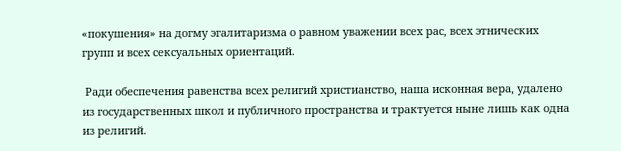«покушения» на догму эгалитаризма о равном уважении всех рас, всех этнических групп и всех сексуальных ориентаций.

 Ради обеспечения равенства всех религий христианство, наша исконная вера, удалено из государственных школ и публичного пространства и трактуется ныне лишь как одна из религий.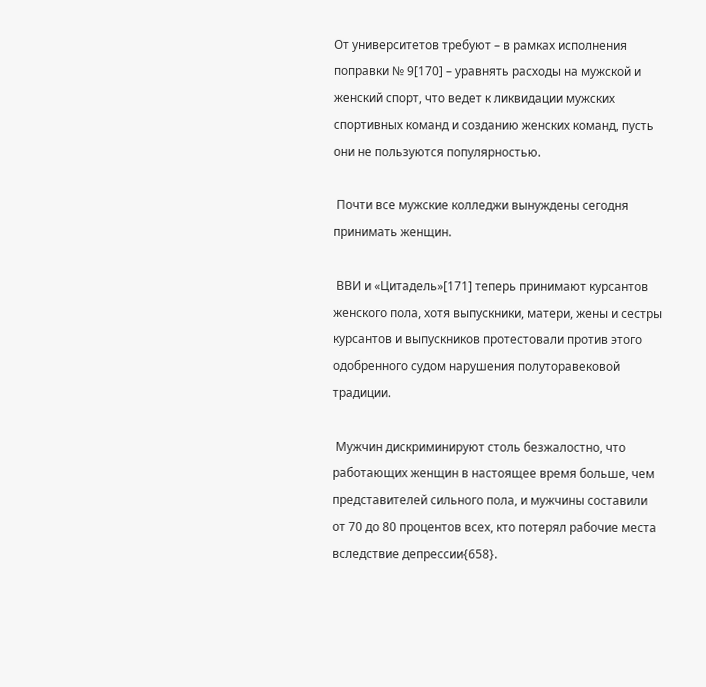От университетов требуют – в рамках исполнения поправки № 9[170] – уравнять расходы на мужской и женский спорт, что ведет к ликвидации мужских спортивных команд и созданию женских команд, пусть они не пользуются популярностью.

 Почти все мужские колледжи вынуждены сегодня принимать женщин.

 ВВИ и «Цитадель»[171] теперь принимают курсантов женского пола, хотя выпускники, матери, жены и сестры курсантов и выпускников протестовали против этого одобренного судом нарушения полуторавековой традиции.

 Мужчин дискриминируют столь безжалостно, что работающих женщин в настоящее время больше, чем представителей сильного пола, и мужчины составили от 70 до 80 процентов всех, кто потерял рабочие места вследствие депрессии{658}.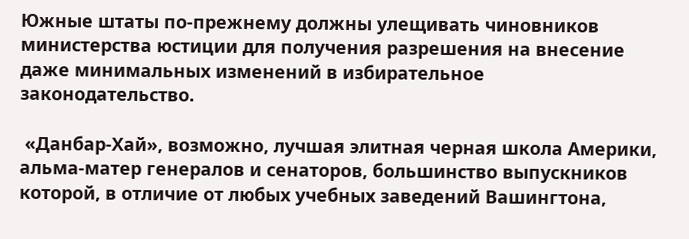Южные штаты по-прежнему должны улещивать чиновников министерства юстиции для получения разрешения на внесение даже минимальных изменений в избирательное законодательство.

 «Данбар-Хай», возможно, лучшая элитная черная школа Америки, альма-матер генералов и сенаторов, большинство выпускников которой, в отличие от любых учебных заведений Вашингтона,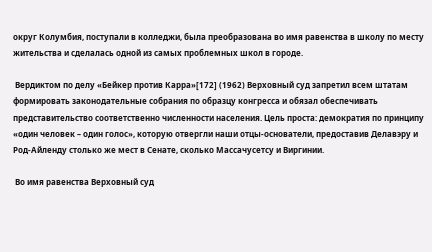округ Колумбия, поступали в колледжи, была преобразована во имя равенства в школу по месту жительства и сделалась одной из самых проблемных школ в городе.

 Вердиктом по делу «Бейкер против Карра»[172] (1962) Верховный суд запретил всем штатам формировать законодательные собрания по образцу конгресса и обязал обеспечивать представительство соответственно численности населения. Цель проста: демократия по принципу «один человек – один голос», которую отвергли наши отцы-основатели, предоставив Делавэру и Род-Айленду столько же мест в Сенате, сколько Массачусетсу и Виргинии.

 Во имя равенства Верховный суд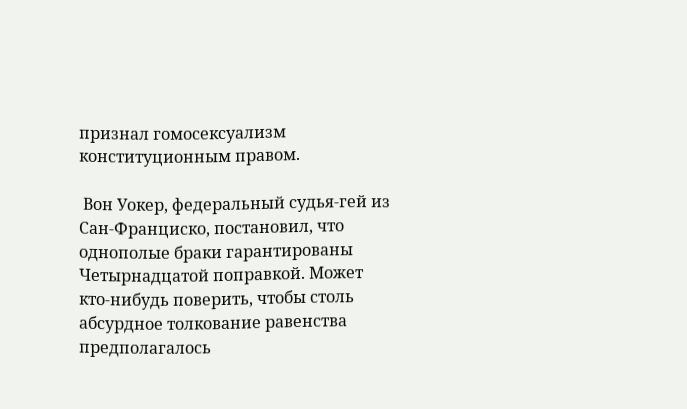признал гомосексуализм конституционным правом.

 Вон Уокер, федеральный судья-гей из Сан-Франциско, постановил, что однополые браки гарантированы Четырнадцатой поправкой. Может кто-нибудь поверить, чтобы столь абсурдное толкование равенства предполагалось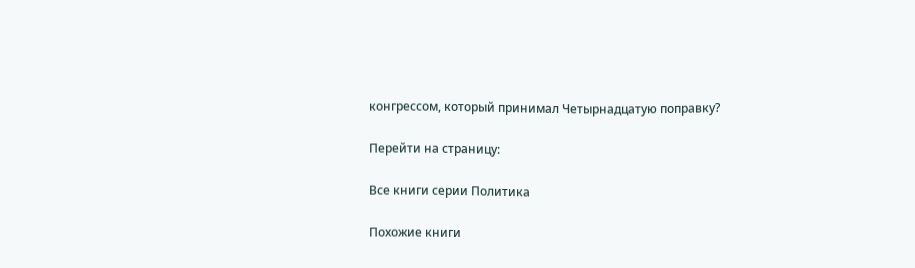конгрессом, который принимал Четырнадцатую поправку?

Перейти на страницу:

Все книги серии Политика

Похожие книги